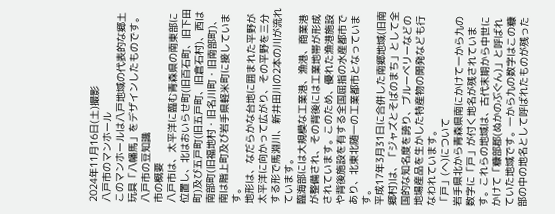2024年11月16日(土)撮影
八戸市のマンホール
このマンホールは八戸地域の代表的な郷土玩具「八幡馬」をデザインしたものです。
八戸市の豆知識
市の概要
八戸市は、太平洋に臨む青森県の南東部に位置し、北はおいらせ町(旧百石町、旧下田町)及び五戸町(旧五戸町、旧倉石村)、西は南部町(旧福地村・旧名川町・旧南部町)、南は階上町及び岩手県軽米町に接しています。
地形は、なだらかな台地に囲まれた平野が太平洋に向かって広がり、その平野を三分する形で馬淵川、新井田川の2本の川が流れています。
臨海部には大規模な工業港、漁港、商業港が整備され、その背後には工業地帯が形成されています。このため、優れた漁港施設や背後施設を有する全国屈指の水産都市であり、北東北随一の工業都市となっています。
平成17年3月31日に合併した南郷地域(旧南郷村)は、「ジャズとそばのまち」として全国的な知名度を誇り、ブルーベリーなどの地場産品を生かした特産物の開発なども行なわれています。
「戸」(ヘ)について
岩手県北から青森県南にかけて一から九の数字に「戸」が付く地名が残されています。これらの地域は、古代末期から中世にかけて「糠部郡(ぬかのぶぐん)」と呼ばれていた地域です。一から九の数字はこの糠部の中の地名として呼ばれたものが残った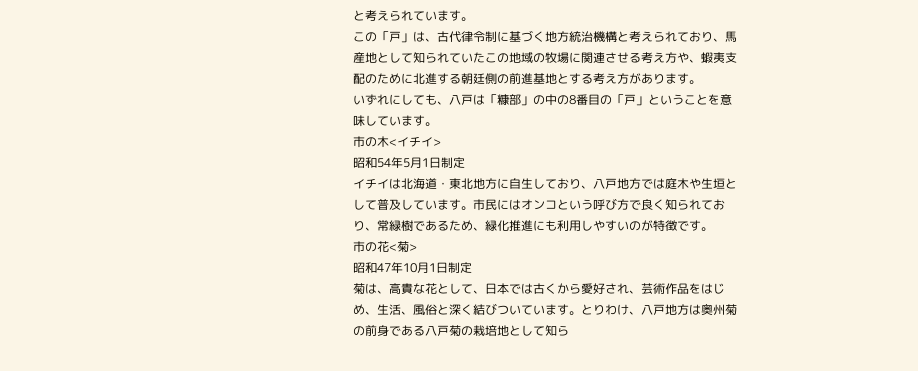と考えられています。
この「戸」は、古代律令制に基づく地方統治機構と考えられており、馬産地として知られていたこの地域の牧場に関連させる考え方や、蝦夷支配のために北進する朝廷側の前進基地とする考え方があります。
いずれにしても、八戸は「糠部」の中の8番目の「戸」ということを意味しています。
市の木<イチイ>
昭和54年5月1日制定
イチイは北海道・東北地方に自生しており、八戸地方では庭木や生垣として普及しています。市民にはオンコという呼び方で良く知られており、常緑樹であるため、緑化推進にも利用しやすいのが特徴です。
市の花<菊>
昭和47年10月1日制定
菊は、高貴な花として、日本では古くから愛好され、芸術作品をはじめ、生活、風俗と深く結びついています。とりわけ、八戸地方は奥州菊の前身である八戸菊の栽培地として知ら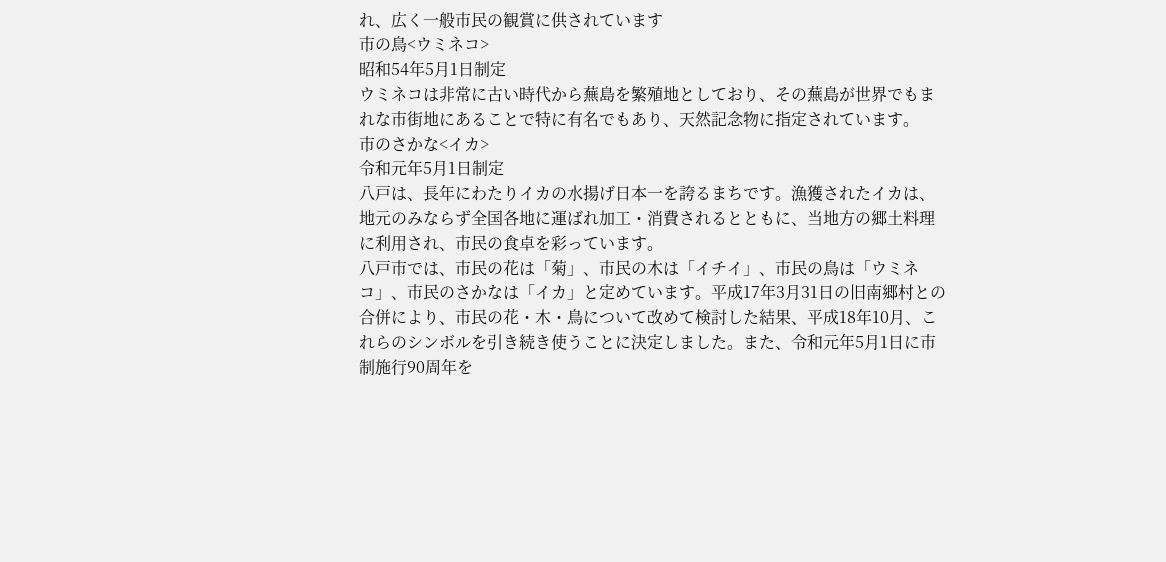れ、広く一般市民の観賞に供されています
市の鳥<ウミネコ>
昭和54年5月1日制定
ウミネコは非常に古い時代から蕪島を繁殖地としており、その蕪島が世界でもまれな市街地にあることで特に有名でもあり、天然記念物に指定されています。
市のさかな<イカ>
令和元年5月1日制定
八戸は、長年にわたりイカの水揚げ日本一を誇るまちです。漁獲されたイカは、地元のみならず全国各地に運ばれ加工・消費されるとともに、当地方の郷土料理に利用され、市民の食卓を彩っています。
八戸市では、市民の花は「菊」、市民の木は「イチイ」、市民の鳥は「ウミネコ」、市民のさかなは「イカ」と定めています。平成17年3月31日の旧南郷村との合併により、市民の花・木・鳥について改めて検討した結果、平成18年10月、これらのシンボルを引き続き使うことに決定しました。また、令和元年5月1日に市制施行90周年を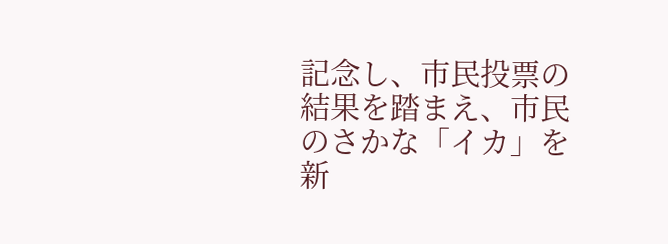記念し、市民投票の結果を踏まえ、市民のさかな「イカ」を新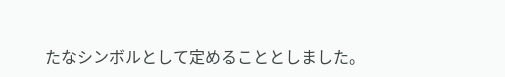たなシンボルとして定めることとしました。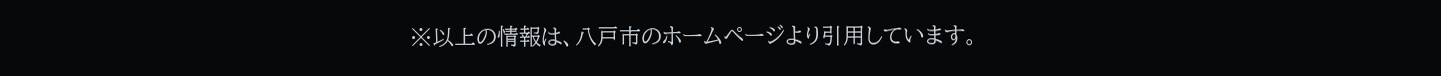※以上の情報は、八戸市のホームページより引用しています。